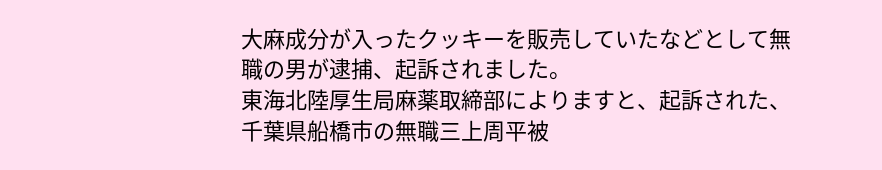大麻成分が入ったクッキーを販売していたなどとして無職の男が逮捕、起訴されました。
東海北陸厚生局麻薬取締部によりますと、起訴された、千葉県船橋市の無職三上周平被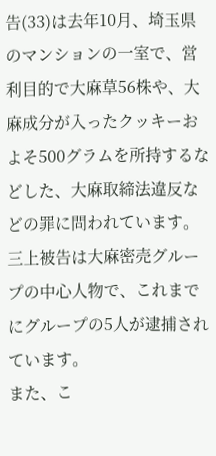告(33)は去年10月、埼玉県のマンションの一室で、営利目的で大麻草56株や、大麻成分が入ったクッキーおよそ500グラムを所持するなどした、大麻取締法違反などの罪に問われています。
三上被告は大麻密売グループの中心人物で、これまでにグループの5人が逮捕されています。
また、こ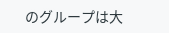のグループは大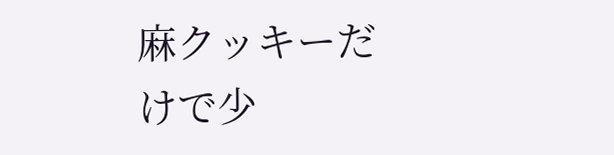麻クッキーだけで少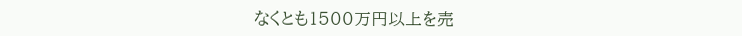なくとも1500万円以上を売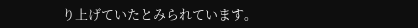り上げていたとみられています。